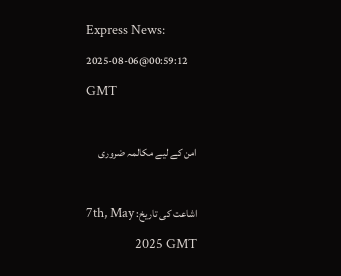Express News:
2025-08-06@00:59:12 GMT

امن کے لیے مکالمہ ضروری

اشاعت کی تاریخ: 7th, May 2025 GMT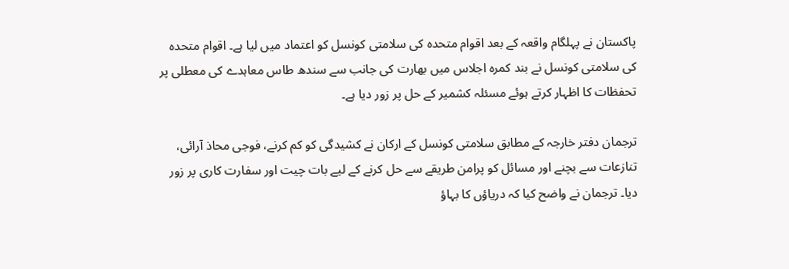پاکستان نے پہلگام واقعہ کے بعد اقوام متحدہ کی سلامتی کونسل کو اعتماد میں لیا ہے۔ اقوام متحدہ کی سلامتی کونسل نے بند کمرہ اجلاس میں بھارت کی جانب سے سندھ طاس معاہدے کی معطلی پر تحفظات کا اظہار کرتے ہوئے مسئلہ کشمیر کے حل پر زور دیا ہے۔

ترجمان دفتر خارجہ کے مطابق سلامتی کونسل کے ارکان نے کشیدگی کو کم کرنے، فوجی محاذ آرائی، تنازعات سے بچنے اور مسائل کو پرامن طریقے سے حل کرنے کے لیے بات چیت اور سفارت کاری پر زور دیا۔ ترجمان نے واضح کیا کہ دریاؤں کا بہاؤ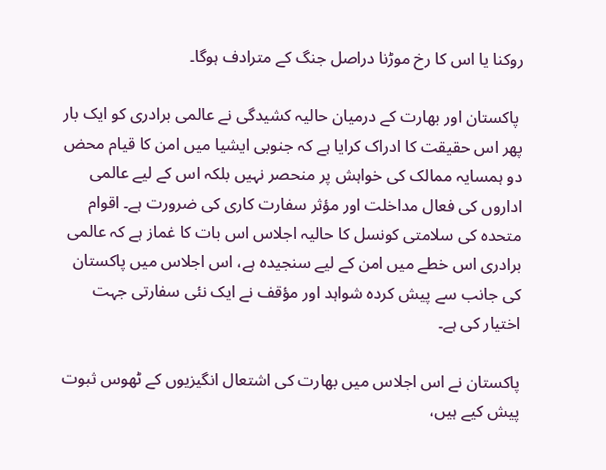روکنا یا اس کا رخ موڑنا دراصل جنگ کے مترادف ہوگا۔

 پاکستان اور بھارت کے درمیان حالیہ کشیدگی نے عالمی برادری کو ایک بار پھر اس حقیقت کا ادراک کرایا ہے کہ جنوبی ایشیا میں امن کا قیام محض دو ہمسایہ ممالک کی خواہش پر منحصر نہیں بلکہ اس کے لیے عالمی اداروں کی فعال مداخلت اور مؤثر سفارت کاری کی ضرورت ہے۔ اقوام متحدہ کی سلامتی کونسل کا حالیہ اجلاس اس بات کا غماز ہے کہ عالمی برادری اس خطے میں امن کے لیے سنجیدہ ہے، اس اجلاس میں پاکستان کی جانب سے پیش کردہ شواہد اور مؤقف نے ایک نئی سفارتی جہت اختیار کی ہے۔

پاکستان نے اس اجلاس میں بھارت کی اشتعال انگیزیوں کے ٹھوس ثبوت پیش کیے ہیں،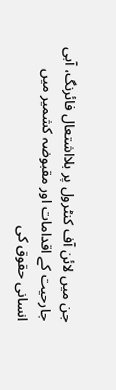جن میں لائن آف کنٹرول پر بلااشتعال فائرنگ، آبی جارحیت کے اقدامات اور مقبوضہ کشمیر میں انسانی حقوق کی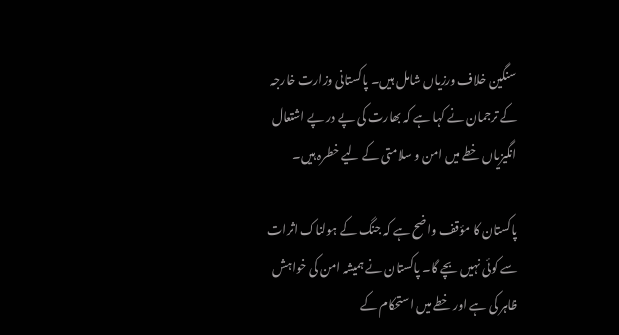سنگین خلاف ورزیاں شامل ہیں۔ پاکستانی وزارت خارجہ کے ترجمان نے کہا ہے کہ بھارت کی پے در پے اشتعال انگیزیاں خطے میں امن و سلامتی کے لیے خطرہ ہیں۔

پاکستان کا مؤقف واضح ہے کہ جنگ کے ہولناک اثرات سے کوئی نہیں بچے گا۔ پاکستان نے ہمیشہ امن کی خواہش ظاہر کی ہے اور خطے میں استحکام کے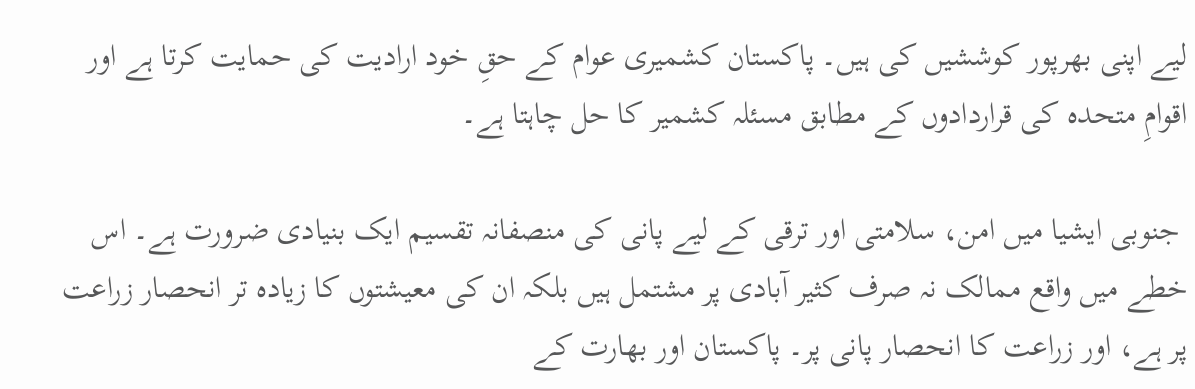لیے اپنی بھرپور کوششیں کی ہیں۔ پاکستان کشمیری عوام کے حقِ خود ارادیت کی حمایت کرتا ہے اور اقوامِ متحدہ کی قراردادوں کے مطابق مسئلہ کشمیر کا حل چاہتا ہے۔

 جنوبی ایشیا میں امن، سلامتی اور ترقی کے لیے پانی کی منصفانہ تقسیم ایک بنیادی ضرورت ہے۔ اس خطے میں واقع ممالک نہ صرف کثیر آبادی پر مشتمل ہیں بلکہ ان کی معیشتوں کا زیادہ تر انحصار زراعت پر ہے، اور زراعت کا انحصار پانی پر۔ پاکستان اور بھارت کے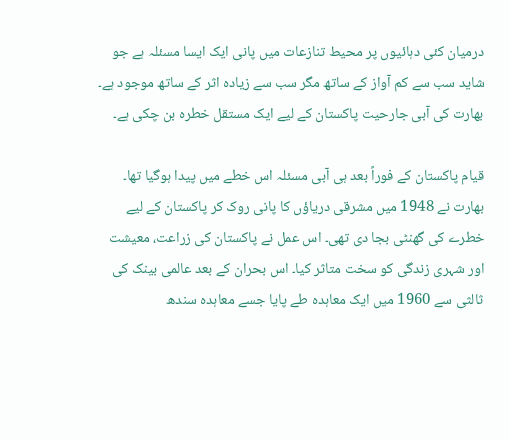درمیان کئی دہائیوں پر محیط تنازعات میں پانی ایک ایسا مسئلہ ہے جو شاید سب سے کم آواز کے ساتھ مگر سب سے زیادہ اثر کے ساتھ موجود ہے۔ بھارت کی آبی جارحیت پاکستان کے لیے ایک مستقل خطرہ بن چکی ہے۔

قیام پاکستان کے فوراً بعد ہی آبی مسئلہ اس خطے میں پیدا ہوگیا تھا۔ بھارت نے 1948 میں مشرقی دریاؤں کا پانی روک کر پاکستان کے لیے خطرے کی گھنٹی بجا دی تھی۔ اس عمل نے پاکستان کی زراعت، معیشت اور شہری زندگی کو سخت متاثر کیا۔ اس بحران کے بعد عالمی بینک کی ثالثی سے 1960 میں ایک معاہدہ طے پایا جسے معاہدہ سندھ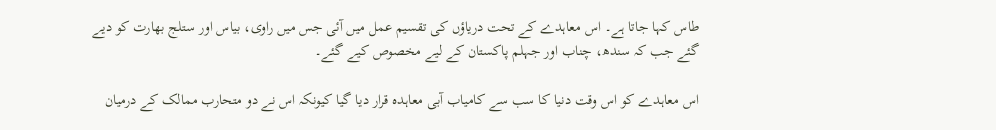طاس کہا جاتا ہے۔ اس معاہدے کے تحت دریاؤں کی تقسیم عمل میں آئی جس میں راوی، بیاس اور ستلج بھارت کو دیے گئے جب کہ سندھ، چناب اور جہلم پاکستان کے لیے مخصوص کیے گئے۔

اس معاہدے کو اس وقت دنیا کا سب سے کامیاب آبی معاہدہ قرار دیا گیا کیونکہ اس نے دو متحارب ممالک کے درمیان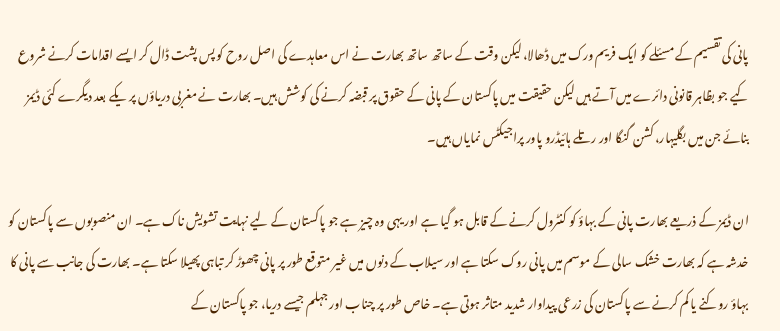پانی کی تقسیم کے مسئلے کو ایک فریم ورک میں ڈھالا، لیکن وقت کے ساتھ ساتھ بھارت نے اس معاہدے کی اصل روح کو پس پشت ڈال کر ایسے اقدامات کرنے شروع کیے جو بظاہر قانونی دائرے میں آتے ہیں لیکن حقیقت میں پاکستان کے پانی کے حقوق پر قبضہ کرنے کی کوشش ہیں۔ بھارت نے مغربی دریاؤں پر یکے بعد دیگرے کئی ڈیمز بنائے جن میں بگلیہار، کشن گنگا اور رتلے ہائیڈرو پاور پراجیکٹس نمایاں ہیں۔

ان ڈیمز کے ذریعے بھارت پانی کے بہاؤ کو کنٹرول کرنے کے قابل ہو گیا ہے اور یہی وہ چیز ہے جو پاکستان کے لیے نہایت تشویش ناک ہے۔ ان منصوبوں سے پاکستان کو خدشہ ہے کہ بھارت خشک سالی کے موسم میں پانی روک سکتا ہے اور سیلاب کے دنوں میں غیر متوقع طور پر پانی چھوڑ کر تباہی پھیلا سکتا ہے۔ بھارت کی جانب سے پانی کا بہاؤ روکنے یا کم کرنے سے پاکستان کی زرعی پیداوار شدید متاثر ہوتی ہے۔ خاص طور پر چناب اور جہلم جیسے دریا، جو پاکستان کے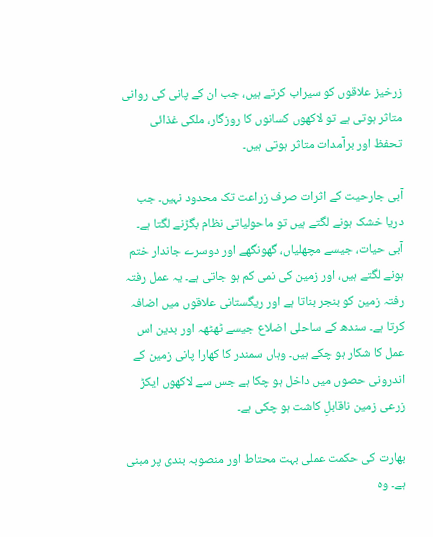زرخیز علاقوں کو سیراب کرتے ہیں، جب ان کے پانی کی روانی متاثر ہوتی ہے تو لاکھوں کسانوں کا روزگار، ملکی غذائی تحفظ اور برآمدات متاثر ہوتی ہیں۔

آبی جارحیت کے اثرات صرف زراعت تک محدود نہیں۔ جب دریا خشک ہونے لگتے ہیں تو ماحولیاتی نظام بگڑنے لگتا ہے۔ آبی حیات، جیسے مچھلیاں، گھونگھے اور دوسرے جاندار ختم ہونے لگتے ہیں، اور زمین کی نمی کم ہو جاتی ہے۔ یہ عمل رفتہ رفتہ زمین کو بنجر بناتا ہے اور ریگستانی علاقوں میں اضافہ کرتا ہے۔ سندھ کے ساحلی اضلاع جیسے ٹھٹھہ اور بدین اس عمل کا شکار ہو چکے ہیں۔ وہاں سمندر کا کھارا پانی زمین کے اندرونی حصوں میں داخل ہو چکا ہے جس سے لاکھوں ایکڑ زرعی زمین ناقابلِ کاشت ہو چکی ہے۔

بھارت کی حکمت عملی بہت محتاط اور منصوبہ بندی پر مبنی ہے۔ وہ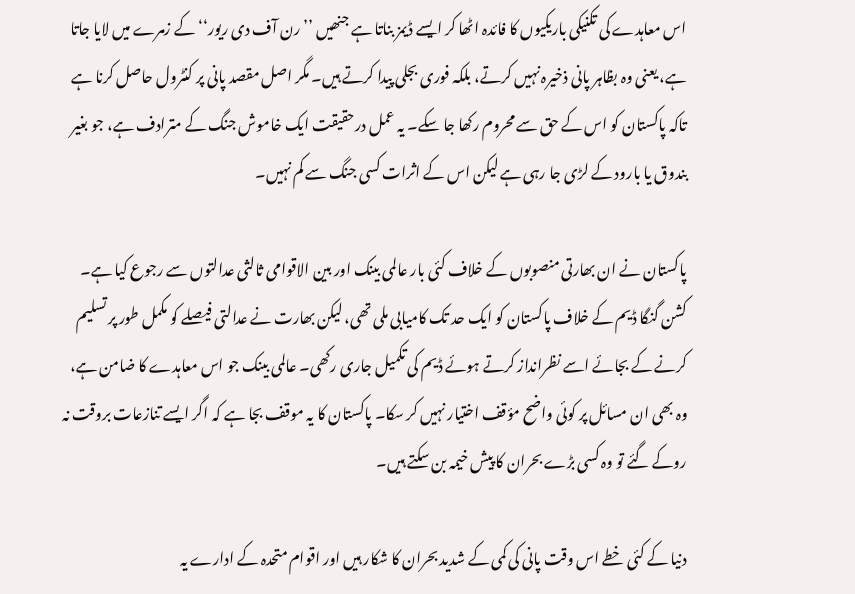اس معاہدے کی تکنیکی باریکیوں کا فائدہ اٹھا کر ایسے ڈیمز بناتا ہے جنھیں ’’ رن آف دی ریور‘‘ کے زمرے میں لایا جاتا ہے، یعنی وہ بظاہر پانی ذخیرہ نہیں کرتے، بلکہ فوری بجلی پیدا کرتے ہیں۔ مگر اصل مقصد پانی پر کنٹرول حاصل کرنا ہے تاکہ پاکستان کو اس کے حق سے محروم رکھا جا سکے۔ یہ عمل درحقیقت ایک خاموش جنگ کے مترادف ہے، جو بغیر بندوق یا بارود کے لڑی جا رہی ہے لیکن اس کے اثرات کسی جنگ سے کم نہیں۔

پاکستان نے ان بھارتی منصوبوں کے خلاف کئی بار عالمی بینک اور بین الاقوامی ثالثی عدالتوں سے رجوع کیا ہے۔ کشن گنگا ڈیم کے خلاف پاکستان کو ایک حد تک کامیابی ملی تھی، لیکن بھارت نے عدالتی فیصلے کو مکمل طور پر تسلیم کرنے کے بجائے اسے نظرانداز کرتے ہوئے ڈیم کی تکمیل جاری رکھی۔ عالمی بینک جو اس معاہدے کا ضامن ہے، وہ بھی ان مسائل پر کوئی واضح مؤقف اختیار نہیں کر سکا۔ پاکستان کا یہ موقف بجا ہے کہ اگر ایسے تنازعات بروقت نہ روکے گئے تو وہ کسی بڑے بحران کا پیش خیمہ بن سکتے ہیں۔

دنیا کے کئی خطے اس وقت پانی کی کمی کے شدید بحران کا شکار ہیں اور اقوام متحدہ کے ادارے یہ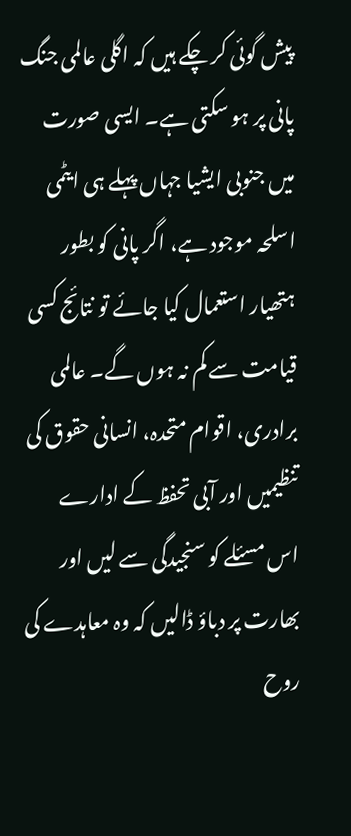پیش گوئی کر چکے ہیں کہ اگلی عالمی جنگ پانی پر ہو سکتی ہے۔ ایسی صورت میں جنوبی ایشیا جہاں پہلے ہی ایٹمی اسلحہ موجود ہے، اگر پانی کو بطور ہتھیار استعمال کیا جائے تو نتائج کسی قیامت سے کم نہ ہوں گے۔ عالمی برادری، اقوام متحدہ، انسانی حقوق کی تنظیمیں اور آبی تحفظ کے ادارے اس مسئلے کو سنجیدگی سے لیں اور بھارت پر دباؤ ڈالیں کہ وہ معاہدے کی روح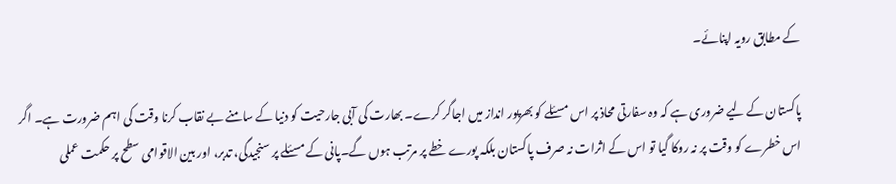کے مطابق رویہ اپنائے۔

پاکستان کے لیے ضروری ہے کہ وہ سفارتی محاذ پر اس مسئلے کو بھرپور انداز میں اجاگر کرے۔ بھارت کی آبی جارحیت کو دنیا کے سامنے بے نقاب کرنا وقت کی اہم ضرورت ہے۔ اگر اس خطرے کو وقت پر نہ روکا گیا تو اس کے اثرات نہ صرف پاکستان بلکہ پورے خطے پر مرتب ہوں گے۔پانی کے مسئلے پر سنجیدگی، تدبر، اور بین الاقوامی سطح پر حکمت عملی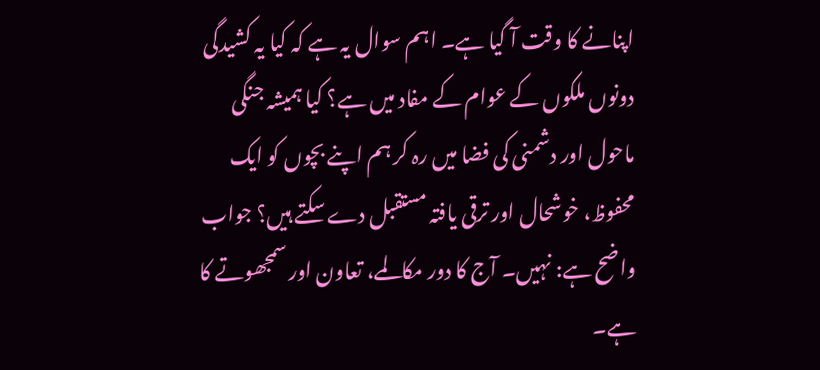اپنانے کا وقت آ گیا ہے۔ اہم سوال یہ ہے کہ کیا یہ کشیدگی دونوں ملکوں کے عوام کے مفاد میں ہے؟ کیا ہمیشہ جنگی ماحول اور دشمنی کی فضا میں رہ کر ہم اپنے بچوں کو ایک محفوظ، خوشحال اور ترقی یافتہ مستقبل دے سکتے ہیں؟ جواب واضح ہے: نہیں۔ آج کا دور مکالمے، تعاون اور سمجھوتے کا ہے۔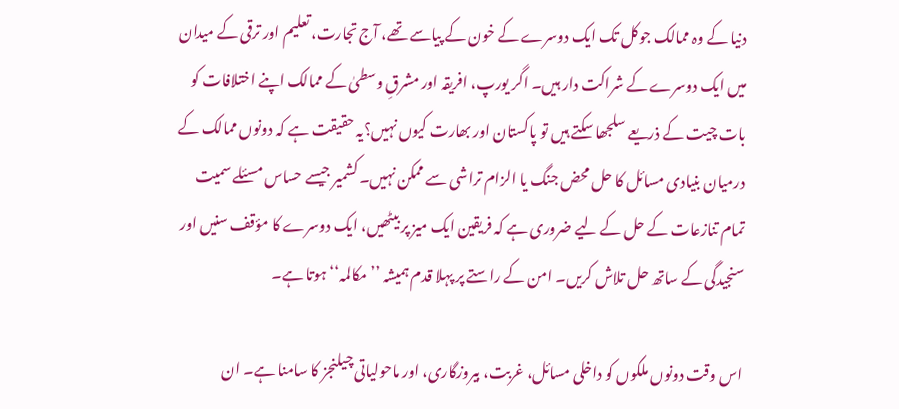دنیا کے وہ ممالک جوکل تک ایک دوسرے کے خون کے پیاسے تھے، آج تجارت، تعلیم اور ترقی کے میدان میں ایک دوسرے کے شراکت دار ہیں۔ اگر یورپ، افریقہ اور مشرقِ وسطیٰ کے ممالک اپنے اختلافات کو بات چیت کے ذریعے سلجھا سکتے ہیں تو پاکستان اور بھارت کیوں نہیں؟یہ حقیقت ہے کہ دونوں ممالک کے درمیان بنیادی مسائل کا حل محض جنگ یا الزام تراشی سے ممکن نہیں۔ کشمیر جیسے حساس مسئلے سمیت تمام تنازعات کے حل کے لیے ضروری ہے کہ فریقین ایک میز پر بیٹھیں، ایک دوسرے کا مؤقف سنیں اور سنجیدگی کے ساتھ حل تلاش کریں۔ امن کے راستے پر پہلا قدم ہمیشہ ’’مکالمہ‘‘ ہوتا ہے۔

اس وقت دونوں ملکوں کو داخلی مسائل، غربت، بیروزگاری، اور ماحولیاتی چیلنجز کا سامنا ہے۔ ان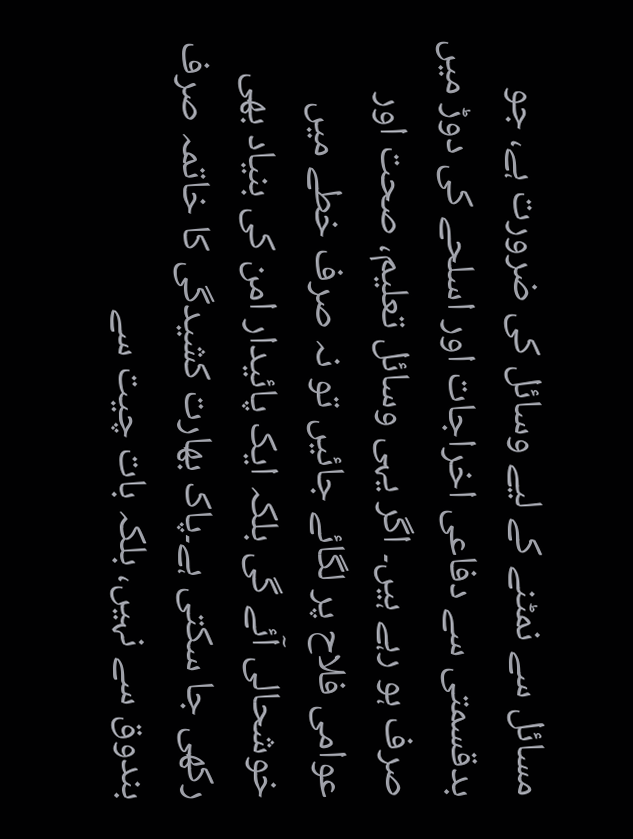مسائل سے نمٹنے کے لیے وسائل کی ضرورت ہے، جو بدقسمتی سے دفاعی اخراجات اور اسلحے کی دوڑ میں صرف ہو رہے ہیں۔ اگر یہی وسائل تعلیم، صحت اور عوامی فلاح پر لگائے جائیں تو نہ صرف خطے میں خوشحالی آئے گی بلکہ ایک پائیدار امن کی بنیاد بھی رکھی جا سکتی ہے۔پاک بھارت کشیدگی کا خاتمہ صرف بندوق سے نہیں، بلکہ بات چیت سے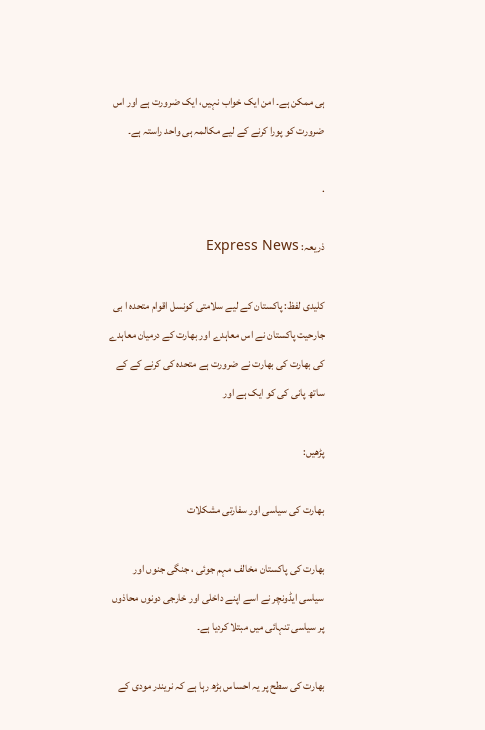ہی ممکن ہے۔ امن ایک خواب نہیں، ایک ضرورت ہے اور اس ضرورت کو پورا کرنے کے لیے مکالمہ ہی واحد راستہ ہے۔

.

ذریعہ: Express News

کلیدی لفظ: پاکستان کے لیے سلامتی کونسل اقوام متحدہ ا بی جارحیت پاکستان نے اس معاہدے اور بھارت کے درمیان معاہدے کی بھارت کی بھارت نے ضرورت ہے متحدہ کی کرنے کے کے ساتھ پانی کی کو ایک ہے اور

پڑھیں:

بھارت کی سیاسی اور سفارتی مشکلات

بھارت کی پاکستان مخالف مہم جوئی ، جنگی جنوں اور سیاسی ایڈونچر نے اسے اپنے داخلی اور خارجی دونوں محاذوں پر سیاسی تنہائی میں مبتلا کردیا ہے۔

بھارت کی سطح پر یہ احساس بڑھ رہا ہے کہ نریندر مودی کے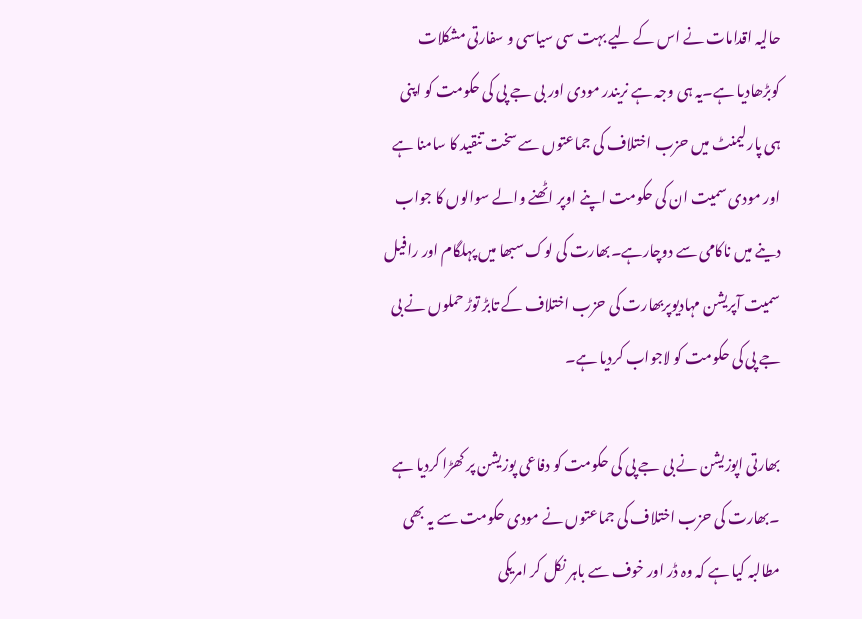حالیہ اقدامات نے اس کے لیے بہت سی سیاسی و سفارتی مشکلات کوبڑھادیا ہے۔یہ ہی وجہ ہے نریندر مودی اور بی جے پی کی حکومت کو اپنی ہی پارلیمنٹ میں حزب اختلاف کی جماعتوں سے سخت تنقید کا سامنا ہے اور مودی سمیت ان کی حکومت اپنے اوپر اٹھنے والے سوالوں کا جواب دینے میں ناکامی سے دوچارہے۔بھارت کی لوک سبھا میں پہلگام اور رافیل سمیت آپریشن مہادیوپربھارت کی حزب اختلاف کے تابڑ توڑ حملوں نے بی جے پی کی حکومت کو لاجواب کردیا ہے۔

بھارتی اپوزیشن نے بی جے پی کی حکومت کو دفاعی پوزیشن پر کھڑا کردیا ہے ۔بھارت کی حزب اختلاف کی جماعتوں نے مودی حکومت سے یہ بھی مطالبہ کیا ہے کہ وہ ڈر اور خوف سے باہر نکل کر امریکی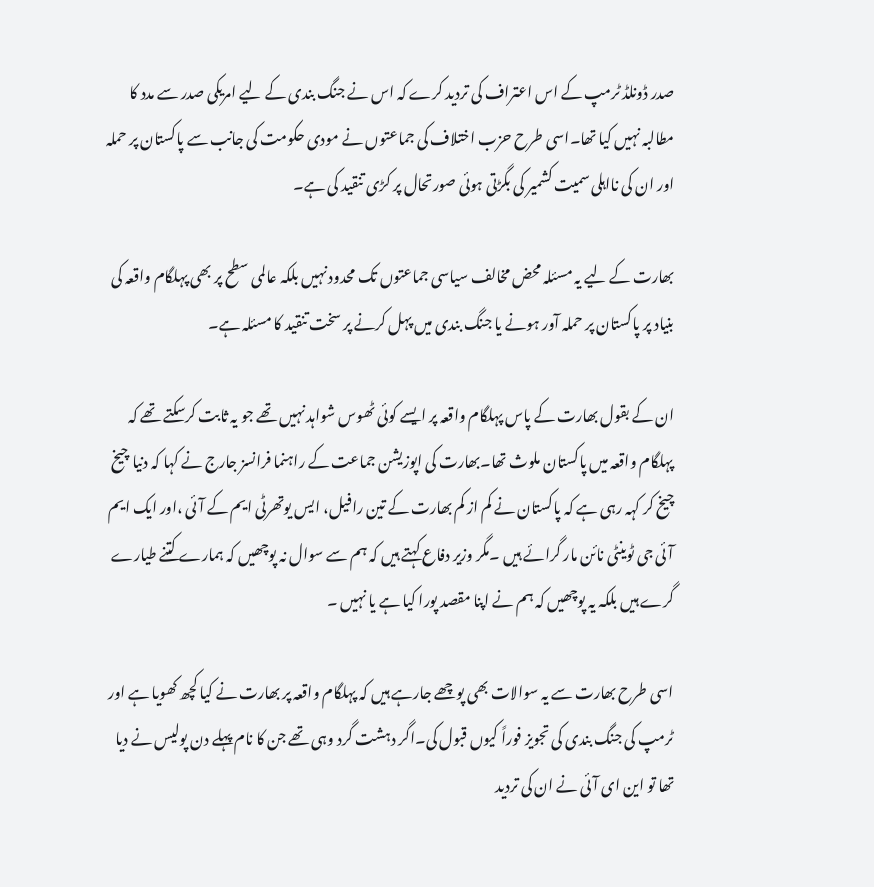صدر ڈونلڈ ٹرمپ کے اس اعتراف کی تردید کرے کہ اس نے جنگ بندی کے لیے امریکی صدر سے مدد کا مطالبہ نہیں کیا تھا۔اسی طرح حزب اختلاف کی جماعتوں نے مودی حکومت کی جانب سے پاکستان پر حملہ اور ان کی نااہلی سمیت کشمیر کی بگڑتی ہوئی صورتحال پر کڑی تنقید کی ہے۔

بھارت کے لیے یہ مسئلہ محض مخالف سیاسی جماعتوں تک محدود نہیں بلکہ عالمی سطح پر بھی پہلگام واقعہ کی بنیاد پر پاکستان پر حملہ آور ہونے یا جنگ بندی میں پہل کرنے پر سخت تنقید کا مسئلہ ہے۔

ان کے بقول بھارت کے پاس پہلگام واقعہ پر ایسے کوئی ٹھوس شواہد نہیں تھے جو یہ ثابت کرسکتے تھے کہ پہلگام واقعہ میں پاکستان ملوث تھا۔بھارت کی اپوزیشن جماعت کے راہنما فرانسز جارج نے کہا کہ دنیا چیخ چیخ کر کہہ رہی ہے کہ پاکستان نے کم از کم بھارت کے تین رافیل، ایس یوتھرٹی ایم کے آئی ،اور ایک ایم آئی جی ٹوینٹی نائن مار گرائے ہیں ۔مگر وزیر دفاع کہتے ہیں کہ ہم سے سوال نہ پوچھیں کہ ہمارے کتنے طیارے گرے ہیں بلکہ یہ پوچھیں کہ ہم نے اپنا مقصد پورا کیا ہے یا نہیں ۔

اسی طرح بھارت سے یہ سوالات بھی پوچھے جارہے ہیں کہ پہلگام واقعہ پر بھارت نے کیا کچھ کھویا ہے اور ٹرمپ کی جنگ بندی کی تجویز فوراً کیوں قبول کی۔اگر دہشت گرد وہی تھے جن کا نام پہلے دن پولیس نے دیا تھا تو این ای آئی نے ان کی تردید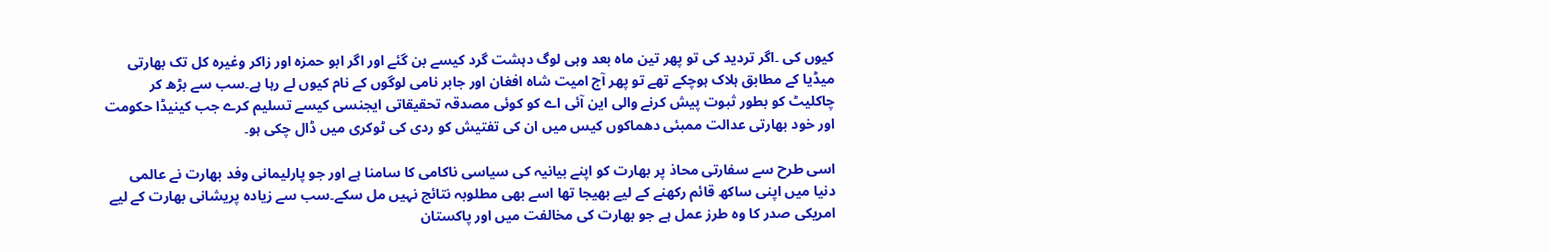کیوں کی ۔اگر تردید کی تو پھر تین ماہ بعد وہی لوگ دہشت گرد کیسے بن گئے اور اگر ابو حمزہ اور زاکر وغیرہ کل تک بھارتی میڈیا کے مطابق ہلاک ہوچکے تھے تو پھر آج امیت شاہ افغان اور جابر نامی لوگوں کے نام کیوں لے رہا ہے۔سب سے بڑھ کر چاکلیٹ کو بطور ثبوت پیش کرنے والی این آئی اے کو کوئی مصدقہ تحقیقاتی ایجنسی کیسے تسلیم کرے جب کینیڈا حکومت اور خود بھارتی عدالت ممبئی دھماکوں کیس میں ان کی تفتیش کو ردی کی ٹوکری میں ڈال چکی ہو۔

اسی طرح سے سفارتی محاذ پر بھارت کو اپنے بیانیہ کی سیاسی ناکامی کا سامنا ہے اور جو پارلیمانی وفد بھارت نے عالمی دنیا میں اپنی ساکھ قائم رکھنے کے لیے بھیجا تھا اسے بھی مطلوبہ نتائج نہیں مل سکے۔سب سے زیادہ پریشانی بھارت کے لیے امریکی صدر کا وہ طرز عمل ہے جو بھارت کی مخالفت میں اور پاکستان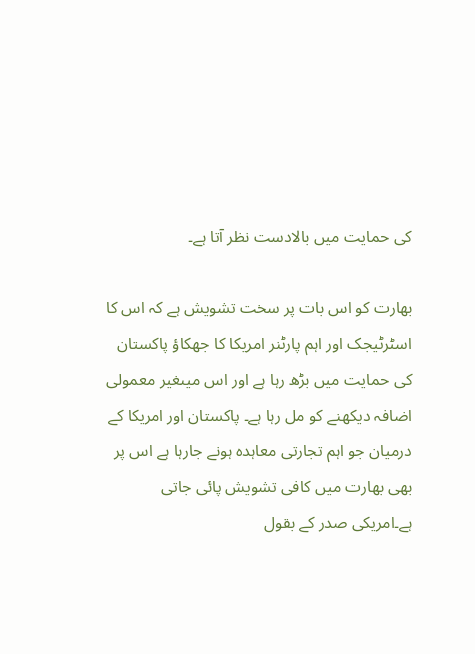کی حمایت میں بالادست نظر آتا ہے۔

بھارت کو اس بات پر سخت تشویش ہے کہ اس کا اسٹرٹیجک اور اہم پارٹنر امریکا کا جھکاؤ پاکستان کی حمایت میں بڑھ رہا ہے اور اس میںغیر معمولی اضافہ دیکھنے کو مل رہا ہے۔ پاکستان اور امریکا کے درمیان جو اہم تجارتی معاہدہ ہونے جارہا ہے اس پر بھی بھارت میں کافی تشویش پائی جاتی ہے۔امریکی صدر کے بقول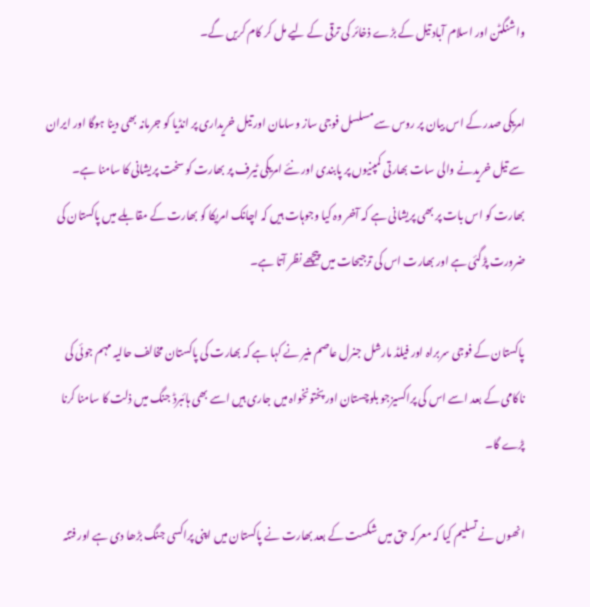واشنگٹن اور اسلام آباد تیل کے بڑے ذخائر کی ترقی کے لیے مل کر کام کریں گے۔

امریکی صدر کے اس بیان پر روس سے مسلسل فوجی ساز وسامان اور تیل خریداری پر انڈیا کو جرمانہ بھی دینا ہوگا اور ایران سے تیل خریدنے والی سات بھارتی کمپنیوں پر پابندی اور نئے امریکی ٹیرف پر بھارت کو سخت پریشانی کا سامنا ہے۔ بھارت کو اس بات پر بھی پریشانی ہے کہ آخر وہ کیا وجوہات ہیں کہ اچانک امریکا کو بھارت کے مقابلے میں پاکستان کی ضرورت پڑگئی ہے اور بھارت اس کی ترجیحات میں پیچھے نظر آتا ہے۔

پاکستان کے فوجی سربراہ اور فیلڈ مارشل جنرل عاصم منیر نے کہا ہے کہ بھارت کی پاکستان مخالف حالیہ مہم جوئی کی ناکامی کے بعد اسے اس کی پراکسیزجو بلوچستان اور پختونخواہ میں جاری ہیں اسے بھی ہائبرڈ جنگ میں ذلت کا سامنا کرنا پڑے گا۔

انھوں نے تسلیم کیا کہ معرکہ حق میں شکست کے بعد بھارت نے پاکستان میں اپنی پراکسی جنگ بڑھا دی ہے اور فتنہ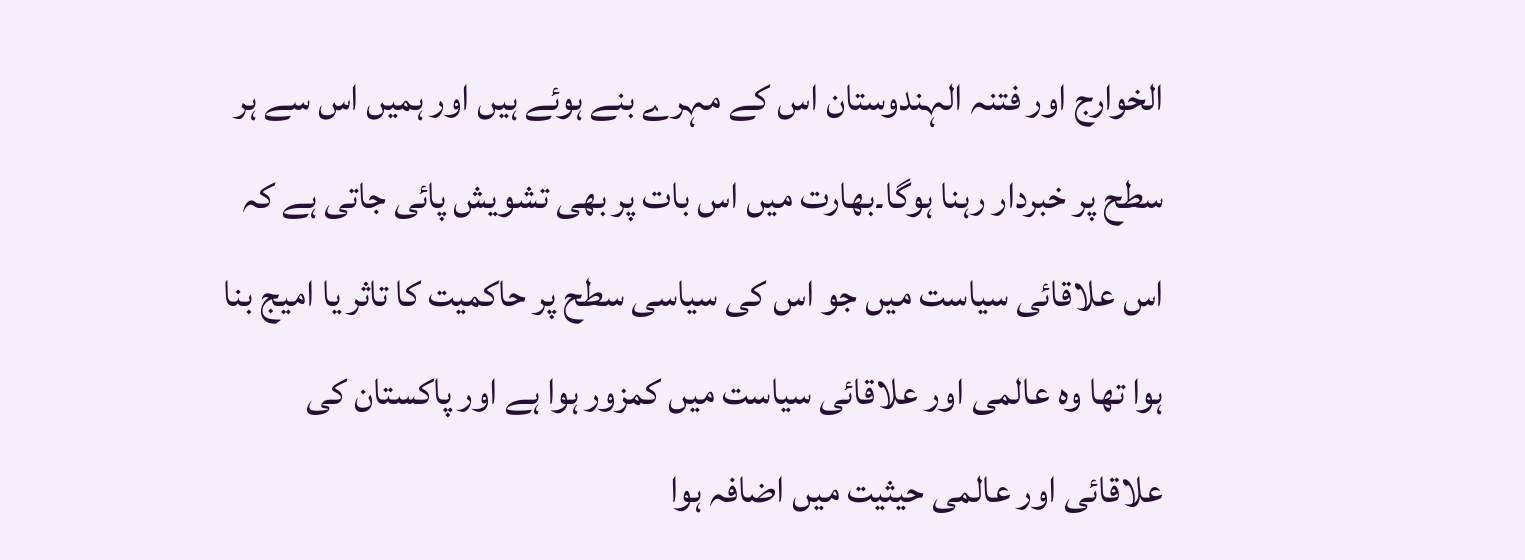الخوارج اور فتنہ الہندوستان اس کے مہرے بنے ہوئے ہیں اور ہمیں اس سے ہر سطح پر خبردار رہنا ہوگا۔بھارت میں اس بات پر بھی تشویش پائی جاتی ہے کہ اس علاقائی سیاست میں جو اس کی سیاسی سطح پر حاکمیت کا تاثر یا امیج بنا ہوا تھا وہ عالمی اور علاقائی سیاست میں کمزور ہوا ہے اور پاکستان کی علاقائی اور عالمی حیثیت میں اضافہ ہوا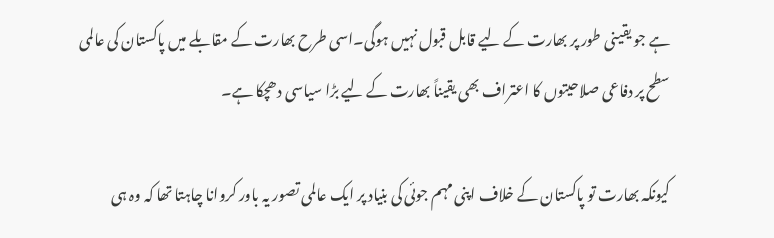ہے جو یقینی طور پر بھارت کے لیے قابل قبول نہیں ہوگی۔اسی طرح بھارت کے مقابلے میں پاکستان کی عالمی سطح پر دفاعی صلاحیتوں کا اعتراف بھی یقیناً بھارت کے لیے بڑا سیاسی دھچکا ہے۔

کیونکہ بھارت تو پاکستان کے خلاف اپنی مہم جوئی کی بنیاد پر ایک عالمی تصور یہ باور کروانا چاہتا تھا کہ وہ ہی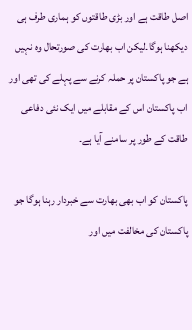اصل طاقت ہے اور بڑی طاقتوں کو ہماری طرف ہی دیکھنا ہوگا۔لیکن اب بھارت کی صورتحال وہ نہیں ہے جو پاکستان پر حملہ کرنے سے پہلے کی تھی اور اب پاکستان اس کے مقابلے میں ایک نئی دفاعی طاقت کے طور پر سامنے آیا ہے۔

پاکستان کو اب بھی بھارت سے خبردار رہنا ہوگا جو پاکستان کی مخالفت میں اور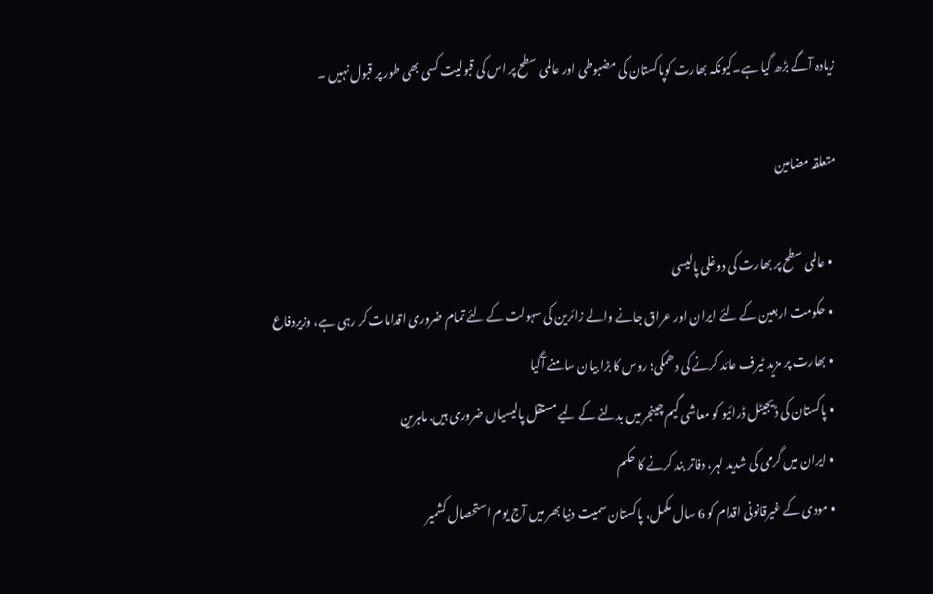زیادہ آگے بڑھ گیا ہے۔کیونکہ بھارت کوپاکستان کی مضبوطی اور عالمی سطح پر اس کی قبولیت کسی بھی طور پر قبول نہیں ۔

متعلقہ مضامین

  • عالمی سطح پر بھارت کی دوغلی پالیسی
  • حکومت اربعین کے لئے ایران اور عراق جانے والے زائرین کی سہولت کے لئے تمام ضروری اقدامات کر رہی ہے، وزیردفاع
  • بھارت پر مزید ٹیرف عائد کرنے کی دھمکی؛ روس کا بڑا بیان سامنے آگیا
  • پاکستان کی ڈیجیٹل ڈرائیو کو معاشی گیم چینجر میں بدلنے کے لیے مستقل پالیسیاں ضروری ہیں. ماہرین
  • ایران میں گرمی کی شدید لہر، دفاتر بند کرنے کا حکم
  • مودی کے غیرقانونی اقدام کو 6 سال مکمل، پاکستان سمیت دنیا بھر میں آج یوم استحصال کشمیر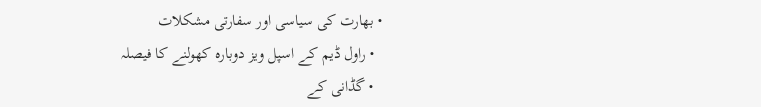• بھارت کی سیاسی اور سفارتی مشکلات
  • راول ڈیم کے اسپل ویز دوبارہ کھولنے کا فیصلہ
  • گڈانی کے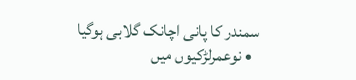سمندر کا پانی اچانک گلابی ہوگیا
  • نوعمرلڑکیوں میں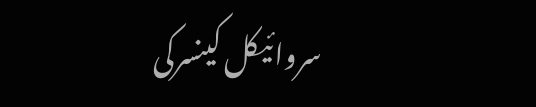سروائیکل کینسرکی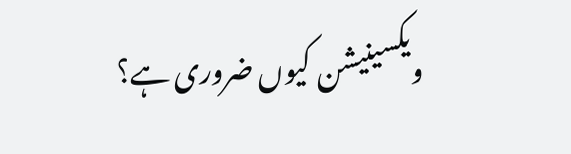ویکسینیشن کیوں ضروری ہے؟